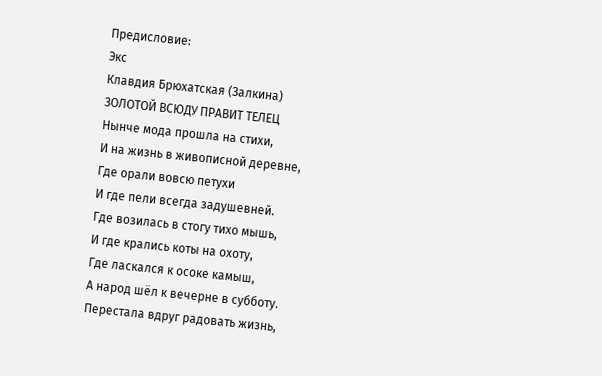Предисловие:
Экс
Клавдия Брюхатская (Залкина)
ЗОЛОТОЙ ВСЮДУ ПРАВИТ ТЕЛЕЦ
Нынче мода прошла на стихи,
И на жизнь в живописной деревне,
Где орали вовсю петухи
И где пели всегда задушевней.
Где возилась в стогу тихо мышь,
И где крались коты на охоту,
Где ласкался к осоке камыш,
А народ шёл к вечерне в субботу.
Перестала вдруг радовать жизнь,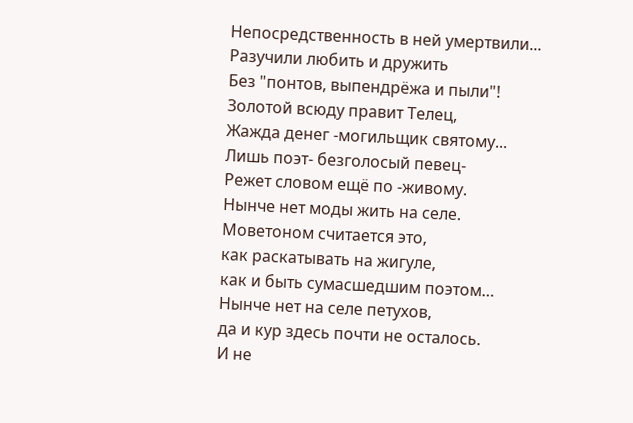Непосредственность в ней умертвили...
Разучили любить и дружить
Без "понтов, выпендрёжа и пыли"!
Золотой всюду правит Телец,
Жажда денег -могильщик святому...
Лишь поэт- безголосый певец-
Режет словом ещё по -живому.
Нынче нет моды жить на селе.
Моветоном считается это,
как раскатывать на жигуле,
как и быть сумасшедшим поэтом…
Нынче нет на селе петухов,
да и кур здесь почти не осталось.
И не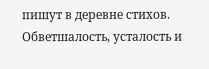пишут в деревне стихов.
Обветшалость, усталость и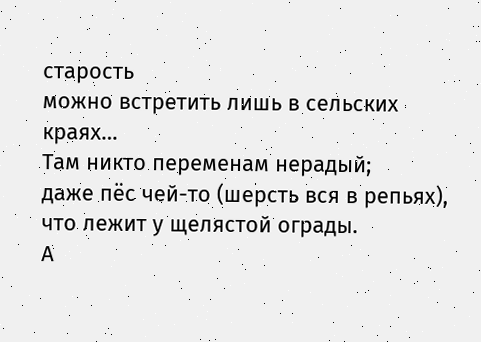старость
можно встретить лишь в сельских краях…
Там никто переменам нерадый;
даже пёс чей-то (шерсть вся в репьях),
что лежит у щелястой ограды.
А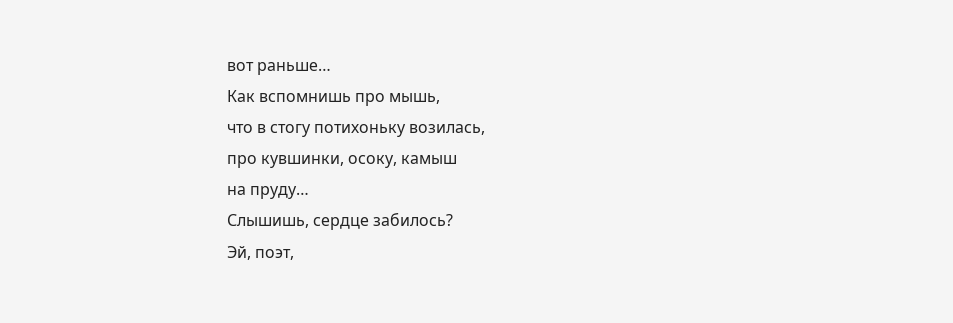вот раньше…
Как вспомнишь про мышь,
что в стогу потихоньку возилась,
про кувшинки, осоку, камыш
на пруду…
Слышишь, сердце забилось?
Эй, поэт,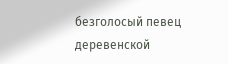безголосый певец
деревенской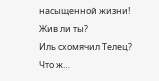насыщенной жизни!
Жив ли ты?
Иль схомячил Телец?
Что ж…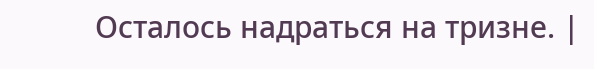Осталось надраться на тризне. |